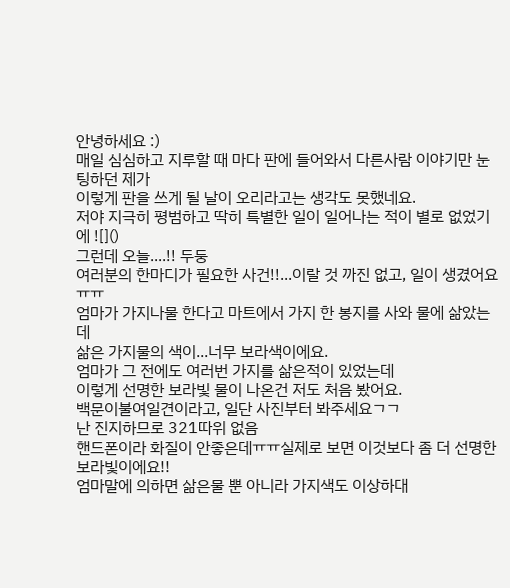안녕하세요 :)
매일 심심하고 지루할 때 마다 판에 들어와서 다른사람 이야기만 눈팅하던 제가
이렇게 판을 쓰게 될 날이 오리라고는 생각도 못했네요.
저야 지극히 평범하고 딱히 특별한 일이 일어나는 적이 별로 없었기에 ![]()
그런데 오늘....!! 두둥
여러분의 한마디가 필요한 사건!!...이랄 것 까진 없고, 일이 생겼어요ㅠㅠ
엄마가 가지나물 한다고 마트에서 가지 한 봉지를 사와 물에 삶았는데
삶은 가지물의 색이...너무 보라색이에요.
엄마가 그 전에도 여러번 가지를 삶은적이 있었는데
이렇게 선명한 보라빛 물이 나온건 저도 처음 봤어요.
백문이불여일견이라고, 일단 사진부터 봐주세요ㄱㄱ
난 진지하므로 321따위 없음
핸드폰이라 화질이 안좋은데ㅠㅠ실제로 보면 이것보다 좀 더 선명한 보라빛이에요!!
엄마말에 의하면 삶은물 뿐 아니라 가지색도 이상하대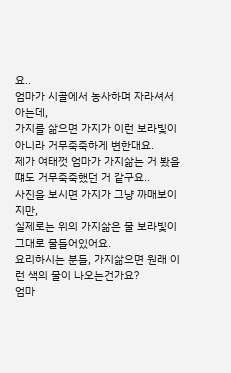요..
엄마가 시골에서 농사하며 자라셔서 아는데,
가지를 삶으면 가지가 이런 보라빛이 아니라 거무죽죽하게 변한대요.
제가 여태껏 엄마가 가지삶는 거 봤을 떄도 거무죽죽했던 거 같구요..
사진을 보시면 가지가 그냥 까매보이지만,
실제로는 위의 가지삶은 물 보라빛이 그대로 물들어있어요.
요리하시는 분들, 가지삶으면 원래 이런 색의 물이 나오는건가요?
엄마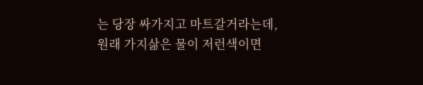는 당장 싸가지고 마트갈거라는데,
원래 가지삶은 물이 저런색이면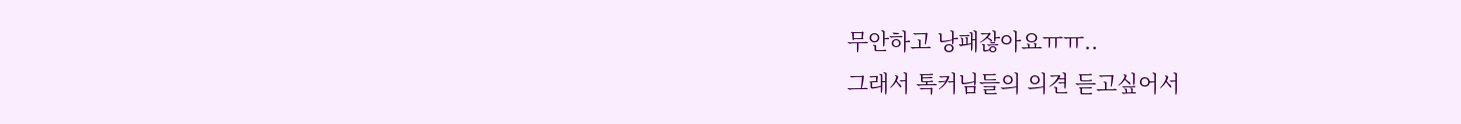무안하고 낭패잖아요ㅠㅠ..
그래서 톡커님들의 의견 듣고싶어서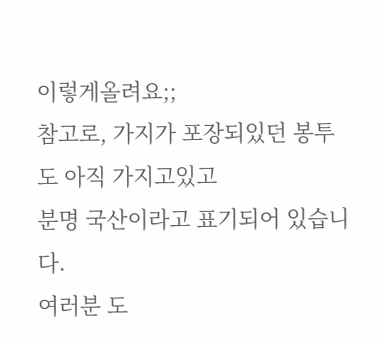이렇게올려요;;
참고로, 가지가 포장되있던 봉투도 아직 가지고있고
분명 국산이라고 표기되어 있습니다.
여러분 도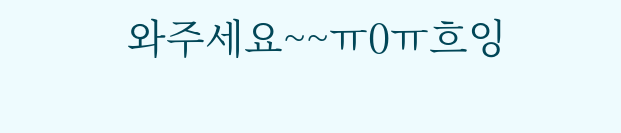와주세요~~ㅠ0ㅠ흐잉